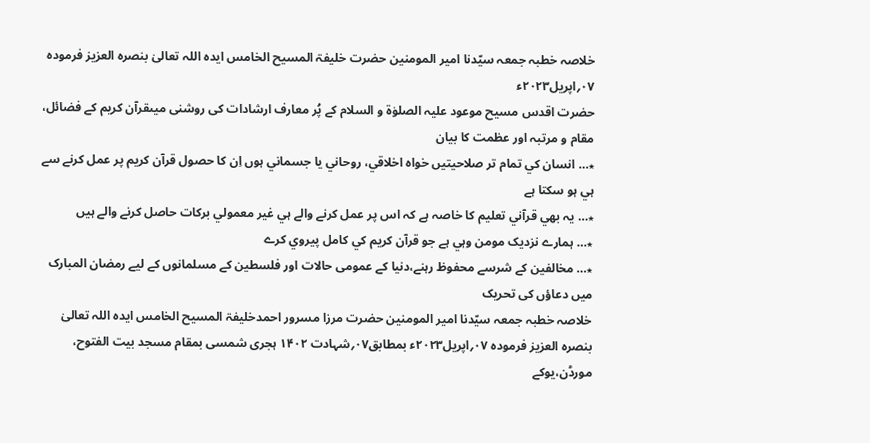خلاصہ خطبہ جمعہ سیّدنا امیر المومنین حضرت خلیفۃ المسیح الخامس ایدہ اللہ تعالیٰ بنصرہ العزیز فرمودہ ۰۷؍اپریل۲۰۲۳ء
حضرت اقدس مسیح موعود علیہ الصلوٰۃ و السلام کے پُر معارف ارشادات کی روشنی میںقرآن کریم کے فضائل، مقام و مرتبہ اور عظمت کا بیان
٭… انسان کي تمام تر صلاحيتيں خواہ اخلاقي، روحاني يا جسماني ہوں اِن کا حصول قرآن کريم پر عمل کرنے سے ہي ہو سکتا ہے
٭… يہ بھي قرآني تعليم کا خاصہ ہے کہ اس پر عمل کرنے والے ہي غير معمولي برکات حاصل کرنے والے ہيں
٭… ہمارے نزديک مومن وہي ہے جو قرآن کريم کي کامل پيروي کرے
٭… مخالفین کے شرسے محفوظ رہنے،دنیا کے عمومی حالات اور فلسطین کے مسلمانوں کے لیے رمضان المبارک میں دعاؤں کی تحریک
خلاصہ خطبہ جمعہ سیّدنا امیر المومنین حضرت مرزا مسرور احمدخلیفۃ المسیح الخامس ایدہ اللہ تعالیٰ بنصرہ العزیز فرمودہ ۰۷؍اپریل۲۰۲۳ء بمطابق۰۷؍شہادت ۱۴۰۲ ہجری شمسی بمقام مسجد بیت الفتوح، مورڈن،یوکے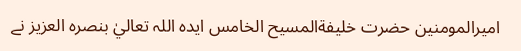اميرالمومنين حضرت خليفةالمسيح الخامس ايدہ اللہ تعاليٰ بنصرہ العزيز نے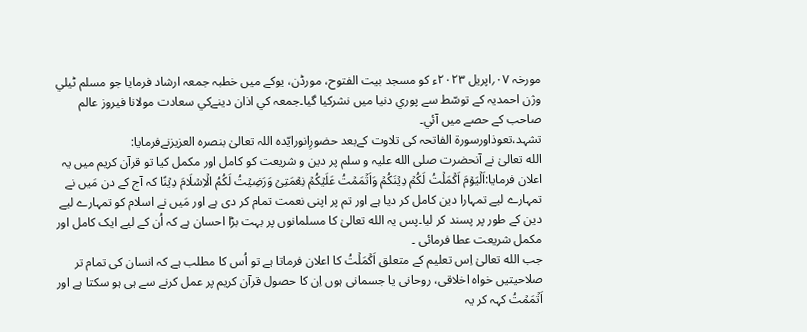مورخہ ۰۷؍اپریل ۲۰۲۳ء کو مسجد بیت الفتوح، مورڈن، يوکے ميں خطبہ جمعہ ارشاد فرمايا جو مسلم ٹيلي وژن احمديہ کے توسّط سے پوري دنيا ميں نشرکيا گيا۔جمعہ کي اذان دينےکي سعادت مولانا فیروز عالم صاحب کے حصے ميں آئي۔
تشہد،تعوذاورسورة الفاتحہ کی تلاوت کےبعد حضورِانورایّدہ اللہ تعالیٰ بنصرہ العزیزنےفرمایا:
الله تعالیٰ نے آنحضرت صلی الله علیہ و سلم پر دین و شریعت کو کامل اور مکمل کیا تو قرآن کریم میں یہ اعلان فرمایا:اَلۡیَوۡمَ اَکۡمَلۡتُ لَکُمۡ دِیۡنَکُمۡ وَاَتۡمَمۡتُ عَلَیۡکُمۡ نِعۡمَتِیۡ وَرَضِیۡتُ لَکُمُ الۡاِسۡلَامَ دِیۡنًا کہ آج کے دن مَیں نے تمہارے لیے تمہارا دین کامل کر دیا ہے اور تم پر اپنی نعمت تمام کر دی ہے اور مَیں نے اسلام کو تمہارے لیے دین کے طور پر پسند کر لیا۔پس یہ الله تعالیٰ کا مسلمانوں پر بہت بڑا احسان ہے کہ اُن کے لیے ایک کامل اور مکمل شریعت عطا فرمائی ۔
جب الله تعالیٰ اِس تعلیم کے متعلق اَکۡمَلۡتُ کا اعلان فرماتا ہے تو اُس کا مطلب ہے کہ انسان کی تمام تر صلاحیتیں خواہ اخلاقی، روحانی یا جسمانی ہوں اِن کا حصول قرآن کریم پر عمل کرنے سے ہی ہو سکتا ہے اور اَتۡمَمۡتُ کہہ کر یہ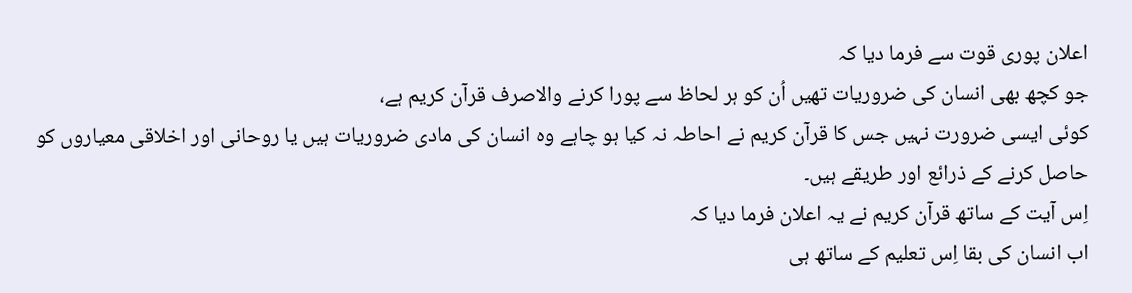اعلان پوری قوت سے فرما دیا کہ
جو کچھ بھی انسان کی ضروریات تھیں اُن کو ہر لحاظ سے پورا کرنے والاصرف قرآن کریم ہے،
کوئی ایسی ضرورت نہیں جس کا قرآن کریم نے احاطہ نہ کیا ہو چاہے وہ انسان کی مادی ضروریات ہیں یا روحانی اور اخلاقی معیاروں کو حاصل کرنے کے ذرائع اور طریقے ہیں۔
اِس آیت کے ساتھ قرآن کریم نے یہ اعلان فرما دیا کہ
اب انسان کی بقا اِس تعلیم کے ساتھ ہی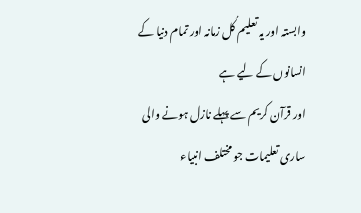وابستہ اور یہ تعلیم کُل زمانہ اور تمام دنیا کے انسانوں کے لیے ہے
اور قرآن کریم سے پہلے نازل ہونے والی ساری تعلیمات جو مختلف انبیاء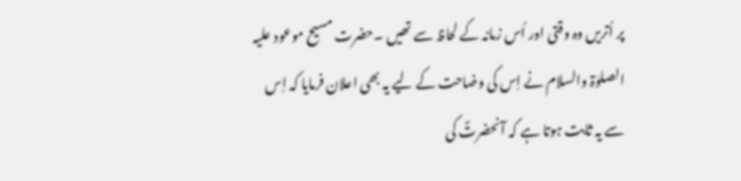پر اُتریں وہ وقتی اور اُس زمانہ کے لحاظ سے تھیں ۔حضرت مسیح موعود علیہ الصلوٰۃ والسلام نے اِس کی وضاحت کے لیے یہ بھی اعلان فرمایا کہ اِس سے یہ ثابت ہوتا ہے کہ آنحضرتؐ کی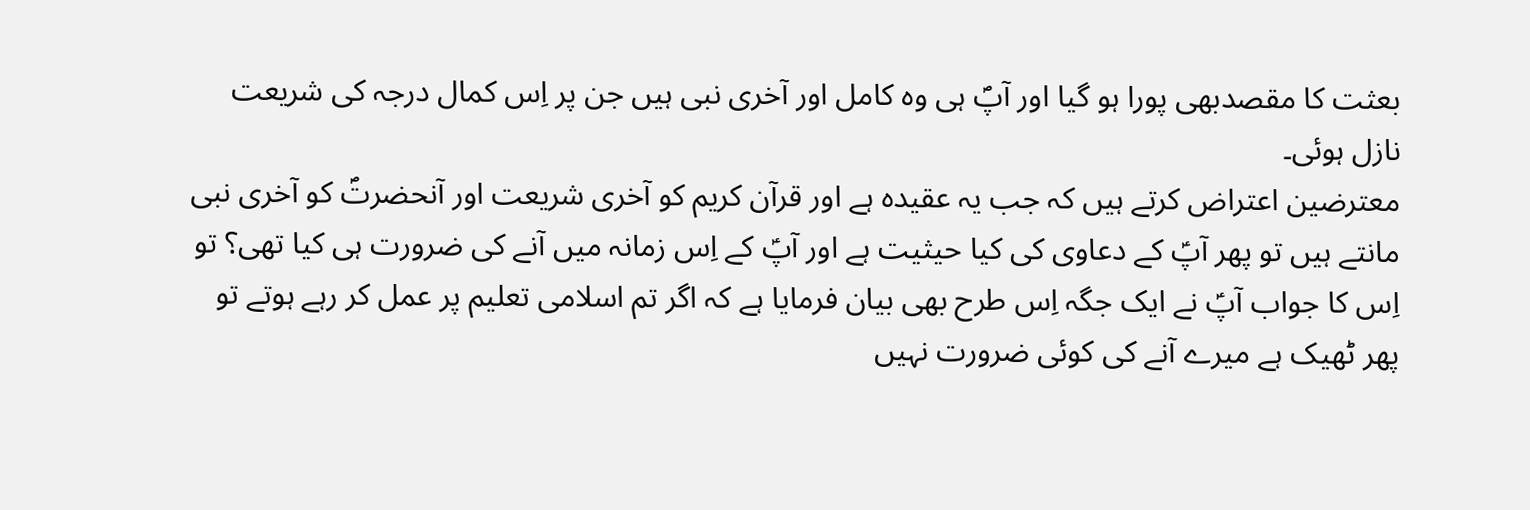بعثت کا مقصدبھی پورا ہو گیا اور آپؐ ہی وہ کامل اور آخری نبی ہیں جن پر اِس کمال درجہ کی شریعت نازل ہوئی۔
معترضین اعتراض کرتے ہیں کہ جب یہ عقیدہ ہے اور قرآن کریم کو آخری شریعت اور آنحضرتؐ کو آخری نبی مانتے ہیں تو پھر آپؑ کے دعاوی کی کیا حیثیت ہے اور آپؑ کے اِس زمانہ میں آنے کی ضرورت ہی کیا تھی؟ تو اِس کا جواب آپؑ نے ایک جگہ اِس طرح بھی بیان فرمایا ہے کہ اگر تم اسلامی تعلیم پر عمل کر رہے ہوتے تو پھر ٹھیک ہے میرے آنے کی کوئی ضرورت نہیں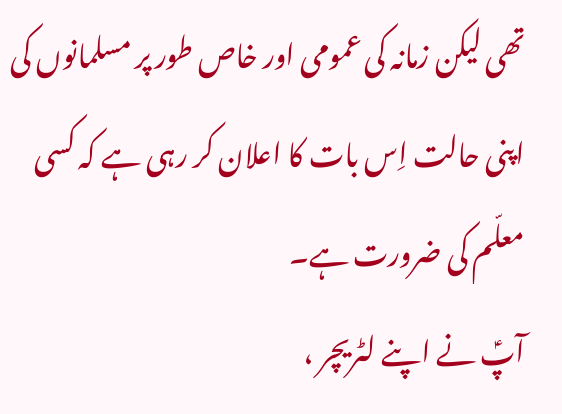تھی لیکن زمانہ کی عمومی اور خاص طور پر مسلمانوں کی اپنی حالت اِس بات کا اعلان کر رہی ہے کہ کسی معلّم کی ضرورت ہے۔
آپؑ نے اپنے لٹریچر ،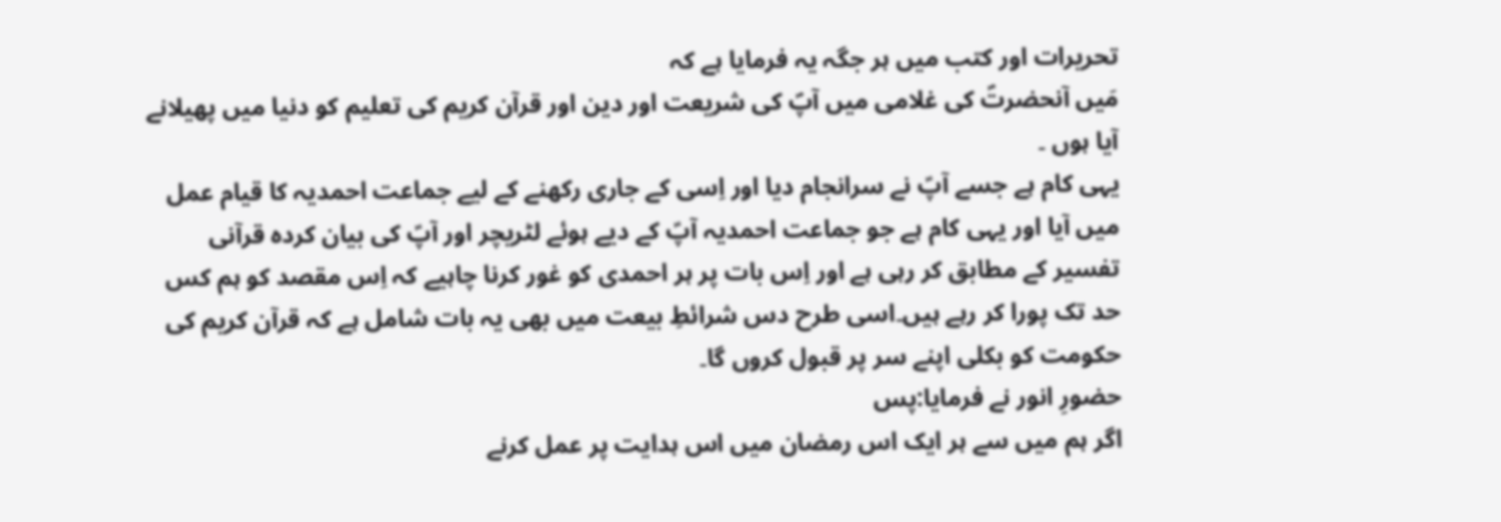تحریرات اور کتب میں ہر جگہ یہ فرمایا ہے کہ
مَیں آنحضرتؐ کی غلامی میں آپؐ کی شریعت اور دین اور قرآن کریم کی تعلیم کو دنیا میں پھیلانے آیا ہوں ۔
یہی کام ہے جسے آپؑ نے سرانجام دیا اور اِسی کے جاری رکھنے کے لیے جماعت احمدیہ کا قیام عمل میں آیا اور یہی کام ہے جو جماعت احمدیہ آپؑ کے دیے ہوئے لٹریچر اور آپؑ کی بیان کردہ قرآنی تفسیر کے مطابق کر رہی ہے اور اِس بات پر ہر احمدی کو غور کرنا چاہیے کہ اِس مقصد کو ہم کس حد تک پورا کر رہے ہیں۔اسی طرح دس شرائطِ بیعت میں بھی یہ بات شامل ہے کہ قرآن کریم کی حکومت کو بکلی اپنے سر پر قبول کروں گا۔
حضورِ انور نے فرمایا:پس
اگر ہم میں سے ہر ایک اس رمضان میں اس ہدایت پر عمل کرنے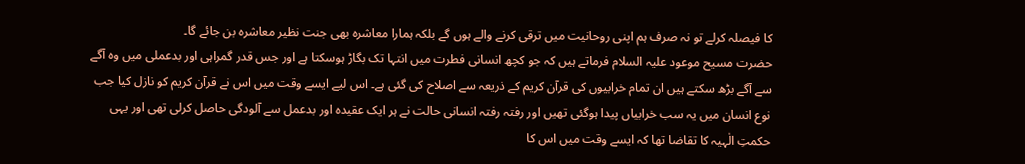کا فیصلہ کرلے تو نہ صرف ہم اپنی روحانیت میں ترقی کرنے والے ہوں گے بلکہ ہمارا معاشرہ بھی جنت نظیر معاشرہ بن جائے گا۔
حضرت مسیح موعود علیہ السلام فرماتے ہیں کہ جو کچھ انسانی فطرت میں انتہا تک بگاڑ ہوسکتا ہے اور جس قدر گمراہی اور بدعملی میں وہ آگے سے آگے بڑھ سکتے ہیں ان تمام خرابیوں کی قرآن کریم کے ذریعہ سے اصلاح کی گئی ہے۔ اس لیے ایسے وقت میں اس نے قرآن کریم کو نازل کیا جب نوع انسان میں یہ سب خرابیاں پیدا ہوگئی تھیں اور رفتہ رفتہ انسانی حالت نے ہر ایک عقیدہ اور بدعمل سے آلودگی حاصل کرلی تھی اور یہی حکمتِ الٰہیہ کا تقاضا تھا کہ ایسے وقت میں اس کا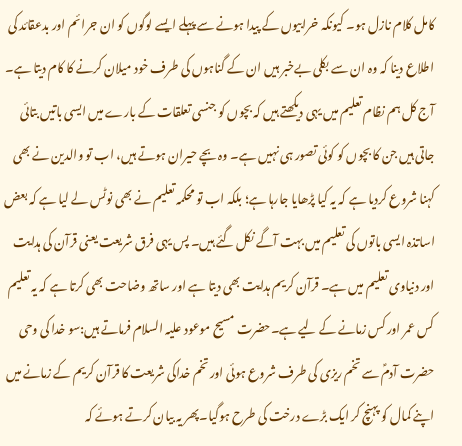کامل کلام نازل ہو۔ کیونکہ خرابیوں کے پیدا ہونے سے پہلے ایسے لوگوں کو ان جرائم اور بدعقائد کی اطلاع دینا کہ وہ ان سے بکلی بےخبر ہیں ان کے گناہوں کی طرف خود میلان کرنے کا کام دیتا ہے۔
آج کل ہم نظام تعلیم میں یہی دیکھتے ہیں کہ بچوں کو جنسی تعلقات کے بارے میں ایسی باتیں بتائی جاتی ہیں جن کا بچوں کو کوئی تصور ہی نہیں ہے۔ وہ بچے حیران ہوتے ہیں، اب تو والدین نے بھی کہنا شروع کردیا ہے کہ یہ کیا پڑھایا جارہا ہے؛ بلکہ اب تو محکمہ تعلیم نے بھی نوٹس لے لیا ہے کہ بعض اساتذہ ایسی باتوں کی تعلیم میں بہت آگے نکل گئے ہیں۔ پس یہی فرق شریعت یعنی قرآن کی ہدایت اور دنیاوی تعلیم میں ہے۔ قرآن کریم ہدایت بھی دیتا ہے اور ساتھ وضاحت بھی کرتا ہے کہ یہ تعلیم کس عمر اور کس زمانے کے لیے ہے۔حضرت مسیح موعود علیہ السلام فرماتے ہیں:سو خدا کی وحی حضرت آدمؑ سے تخم ریزی کی طرف شروع ہوئی اور تخم خداکی شریعت کا قرآن کریم کے زمانے میں اپنے کمال کو پہنچ کر ایک بڑے درخت کی طرح ہوگیا۔پھر یہ بیان کرتے ہوئے کہ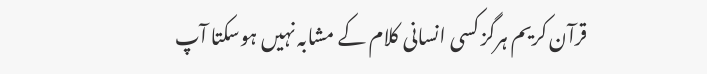قرآن کریم ہرگز کسی انسانی کلام کے مشابہ نہیں ہوسکتا آپ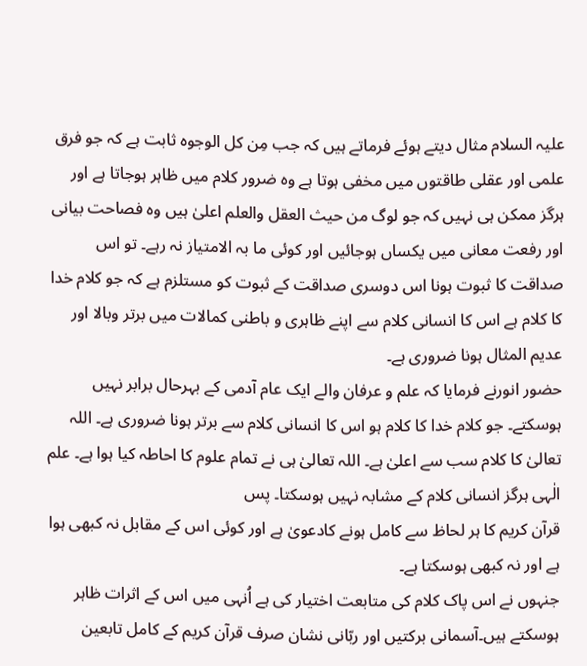علیہ السلام مثال دیتے ہوئے فرماتے ہیں کہ جب مِن کل الوجوہ ثابت ہے کہ جو فرق علمی اور عقلی طاقتوں میں مخفی ہوتا ہے وہ ضرور کلام میں ظاہر ہوجاتا ہے اور ہرگز ممکن ہی نہیں کہ جو لوگ من حیث العقل والعلم اعلیٰ ہیں وہ فصاحت بیانی اور رفعت معانی میں یکساں ہوجائیں اور کوئی ما بہ الامتیاز نہ رہے۔ تو اس صداقت کا ثبوت ہونا اس دوسری صداقت کے ثبوت کو مستلزم ہے کہ جو کلام خدا کا کلام ہے اس کا انسانی کلام سے اپنے ظاہری و باطنی کمالات میں برتر وبالا اور عدیم المثال ہونا ضروری ہے۔
حضور انورنے فرمایا کہ علم و عرفان والے ایک عام آدمی کے بہرحال برابر نہیں ہوسکتے۔ جو کلام خدا کا کلام ہو اس کا انسانی کلام سے برتر ہونا ضروری ہے۔ اللہ تعالیٰ کا کلام سب سے اعلیٰ ہے۔ اللہ تعالیٰ ہی نے تمام علوم کا احاطہ کیا ہوا ہے۔ علم الٰہی ہرگز انسانی کلام کے مشابہ نہیں ہوسکتا۔ پس
قرآن کریم کا ہر لحاظ سے کامل ہونے کادعویٰ ہے اور کوئی اس کے مقابل نہ کبھی ہوا ہے اور نہ کبھی ہوسکتا ہے۔
جنہوں نے اس پاک کلام کی متابعت اختیار کی ہے اُنہی میں اس کے اثرات ظاہر ہوسکتے ہیں۔آسمانی برکتیں اور ربّانی نشان صرف قرآن کریم کے کامل تابعین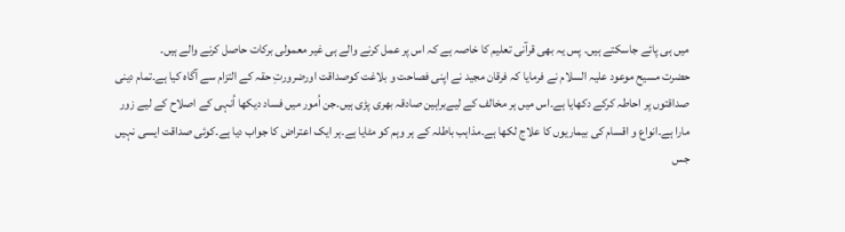میں ہی پائے جاسکتے ہیں۔ پس یہ بھی قرآنی تعلیم کا خاصہ ہے کہ اس پر عمل کرنے والے ہی غیر معمولی برکات حاصل کرنے والے ہیں۔
حضرت مسیح موعود علیہ السلام نے فرمایا کہ فرقان مجید نے اپنی فصاحت و بلاغت کوصداقت اورضرورتِ حقہ کے التزام سے آگاہ کیا ہے۔تمام دینی صداقتوں پر احاطہ کرکے دکھایا ہے۔اس میں ہر مخالف کے لیےبراہین صادقہ بھری پڑی ہیں۔جن اُمور میں فساد دیکھا اُنہی کے اصلاح کے لیے زور مارا ہے۔انواع و اقسام کی بیماریوں کا علاج لکھا ہے۔مذاہب باطلہ کے ہر وہم کو مٹایا ہے۔ہر ایک اعتراض کا جواب دیا ہے۔کوئی صداقت ایسی نہیں جس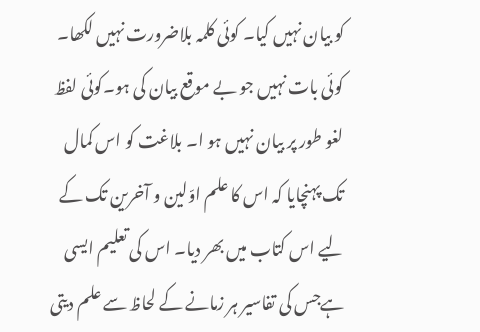کو بیان نہیں کیا۔ کوئی کلمہ بلاضرورت نہیں لکھا۔ کوئی بات نہیں جو بے موقع بیان کی ہو۔کوئی لفظ لغو طور پر بیان نہیں ہو ا۔ بلاغت کو اس کمال تک پہنچایا کہ اس کا علم اوّلین و آخرین تک کے لیے اس کتاب میں بھر دیا۔ اس کی تعلیم ایسی ہےجس کی تفاسیر ہر زمانے کے لحاظ سے علم دیتی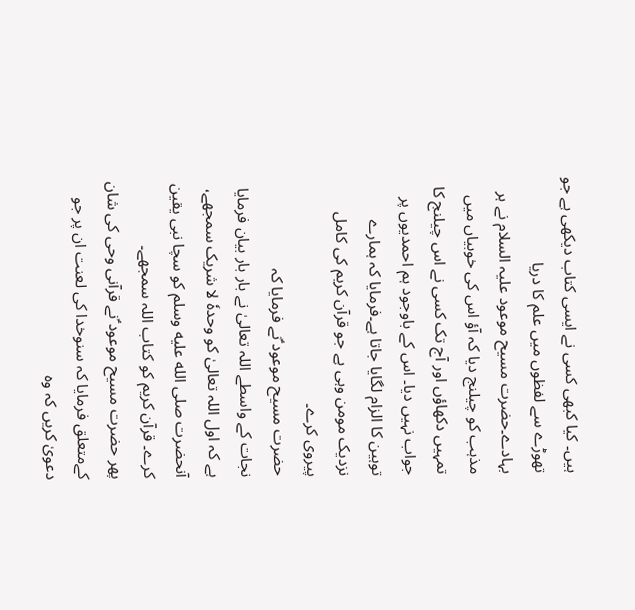ہیں۔ کیا کبھی کسی نے ایسی کتاب دیکھی ہے جو تھوڑے سے لفظوں میں علم کا دریا بہادے۔حضرت مسیح موعود علیہ السلام نے ہر مذہب کو چیلنج دیا کہ آؤ اس کی خوبیاں میں تمہیں دکھاؤں اور آج تک کسی نے اس چیلنج کا جواب نہیں دیا۔ اس کے باوجود ہم احمدیوں پر توہین کا الزام لگایا جاتا ہے۔فرمایا کہ ہمارے نزدیک مومن وہی ہے جو قرآن کریم کی کامل پیروی کرے۔
حضرت مسیح موعود ؑنے فرمایا کہ
نجات کے واسطے اللہ تعالیٰ نے بار بار بیان فرمایا ہے کہ اول اللہ تعالیٰ کو وحدہٗ لا شریک سمجھے، آنحضرت صلى الله عليه وسلم کو سچا نبی یقین کرے۔ قرآن کریم کو کتاب اللہ سمجھے۔
پھر حضرت مسیح موعود ؑنے قرآنی وحی کی شان کےمتعلق فرمایا کہ سنوخدا کی لعنت ان پر جو دعویٰ کریں کہ وہ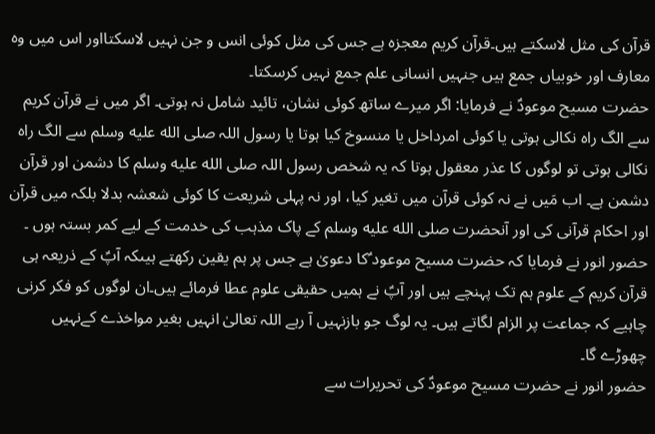قرآن کی مثل لاسکتے ہیں۔قرآن کریم معجزہ ہے جس کی مثل کوئی انس و جن نہیں لاسکتااور اس میں وہ معارف اور خوبیاں جمع ہیں جنہیں انسانی علم جمع نہیں کرسکتا۔
حضرت مسیح موعودؑ نے فرمایا: اگر میرے ساتھ کوئی نشان، تائید شامل نہ ہوتی۔ اگر میں نے قرآن کریم سے الگ راہ نکالی ہوتی یا کوئی امرداخل یا منسوخ کیا ہوتا یا رسول اللہ صلى الله عليه وسلم سے الگ راہ نکالی ہوتی تو لوگوں کا عذر معقول ہوتا کہ یہ شخص رسول اللہ صلى الله عليه وسلم کا دشمن اور قرآن دشمن ہے۔ اب مَیں نے نہ کوئی قرآن میں تغیر کیا، اور نہ پہلی شریعت کا کوئی شعشہ بدلا بلکہ میں قرآن اور احکام قرآنی کی اور آنحضرت صلى الله عليه وسلم کے پاک مذہب کی خدمت کے لیے کمر بستہ ہوں ۔
حضور انور نے فرمایا کہ حضرت مسیح موعود ؑکا دعویٰ ہے جس پر ہم یقین رکھتے ہیںکہ آپؑ کے ذریعہ ہی قرآن کریم کے علوم ہم تک پہنچے ہیں اور آپؑ نے ہمیں حقیقی علوم عطا فرمائے ہیں۔ان لوگوں کو فکر کرنی چاہیے کہ جماعت پر الزام لگاتے ہیں۔ یہ لوگ جو بازنہیں آ رہے اللہ تعالیٰ انہیں بغیر مواخذے کےنہیں چھوڑے گا۔
حضور انور نے حضرت مسیح موعودؑ کی تحریرات سے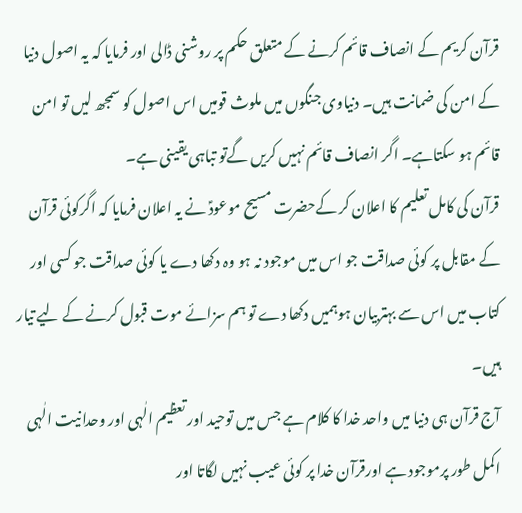قرآن کریم کے انصاف قائم کرنے کے متعلق حکم پر روشنی ڈالی اور فرمایا کہ یہ اصول دنیا کے امن کی ضمانت ہیں۔ دنیاوی جنگوں میں ملوث قومیں اس اصول کو سمجھ لیں تو امن قائم ہو سکتاہے۔ اگر انصاف قائم نہیں کریں گےتو تباہی یقینی ہے۔
قرآن کی کامل تعلیم کا اعلان کر کےحضرت مسیح موعودؑ نے یہ اعلان فرمایا کہ اگرکوئی قرآن کے مقابل پر کوئی صداقت جو اس میں موجود نہ ہو وہ دکھا دے یا کوئی صداقت جو کسی اور کتاب میں اس سے بہتربیان ہوہمیں دکھا دے تو ہم سزائے موت قبول کرنے کے لیے تیار ہیں۔
آج قرآن ہی دنیا میں واحد خدا کا کلام ہے جس میں توحید اور تعظیم الٰہی اور وحدانیت الٰہی اکمل طور پرموجود ہے اورقرآن خدا پر کوئی عیب نہیں لگاتا اور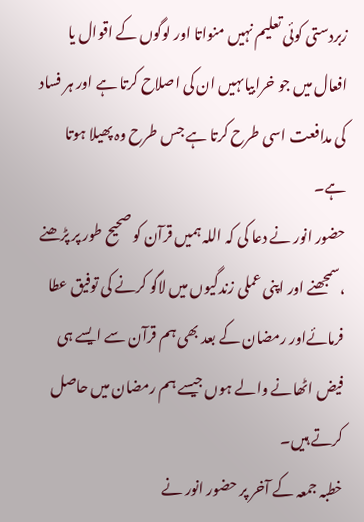زبردستی کوئی تعلیم نہیں منواتا اور لوگوں کے اقوال یا افعال میں جو خرابیاںہیں ان کی اصلاح کرتا ہے اور ہر فساد کی مدافعت اسی طرح کرتا ہے جس طرح وہ پھیلا ہوتا ہے۔
حضور انور نے دعا کی کہ اللہ ہمیں قرآن کو صحیح طور پر پڑھنے ،سمجھنے اور اپنی عملی زندگیوں میں لاگو کرنے کی توفیق عطا فرمائےاور رمضان کے بعد بھی ہم قرآن سے ایسے ہی فیض اٹھانے والے ہوں جیسے ہم رمضان میں حاصل کرتے ہیں۔
خطبہ جمعہ کے آخر پر حضور انور نے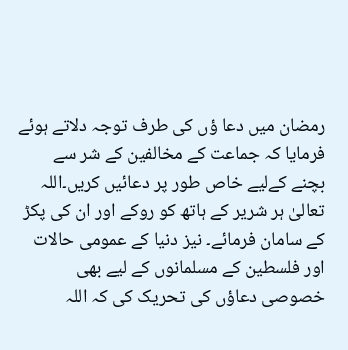رمضان میں دعا ؤں کی طرف توجہ دلاتے ہوئے فرمایا کہ جماعت کے مخالفین کے شر سے بچنے کےلیے خاص طور پر دعائیں کریں۔اللہ تعالیٰ ہر شریر کے ہاتھ کو روکے اور ان کی پکڑ کے سامان فرمائے۔ نیز دنیا کے عمومی حالات اور فلسطین کے مسلمانوں کے لیے بھی خصوصی دعاؤں کی تحریک کی کہ اللہ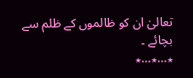تعالیٰ ان کو ظالموں کے ظلم سے بچائے ۔
٭…٭…٭